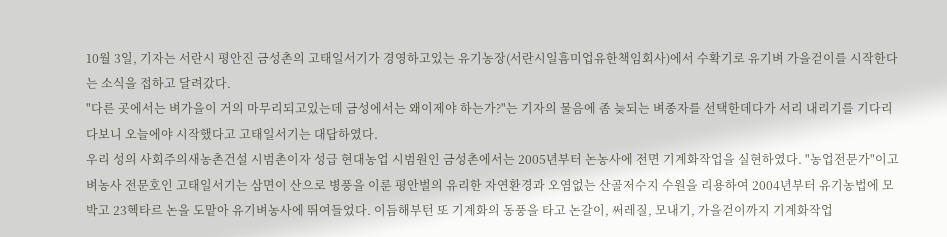10월 3일, 기자는 서란시 평안진 금성촌의 고태일서기가 경영하고있는 유기농장(서란시일흠미업유한책임회사)에서 수확기로 유기벼 가을걷이를 시작한다는 소식을 접하고 달려갔다.
"다른 곳에서는 벼가을이 거의 마무리되고있는데 금성에서는 왜이제야 하는가?"는 기자의 물음에 좀 늦되는 벼종자를 선택한데다가 서리 내리기를 기다리다보니 오늘에야 시작했다고 고태일서기는 대답하였다.
우리 성의 사회주의새농촌건설 시범촌이자 성급 현대농업 시범원인 금성촌에서는 2005년부터 논농사에 전면 기계화작업을 실현하였다. "농업전문가"이고 벼농사 전문호인 고태일서기는 삼면이 산으로 병풍을 이룬 평안벌의 유리한 자연환경과 오염없는 산골저수지 수원을 리용하여 2004년부터 유기농법에 모박고 23헥타르 논을 도맡아 유기벼농사에 뛰여들었다. 이듬해부턴 또 기계화의 동풍을 타고 논갈이, 써레질, 모내기, 가을걷이까지 기계화작업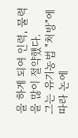을 하게 되여 인력, 물력을 많이 절약했다.
그는 유기농법 "처방"에 따라 논에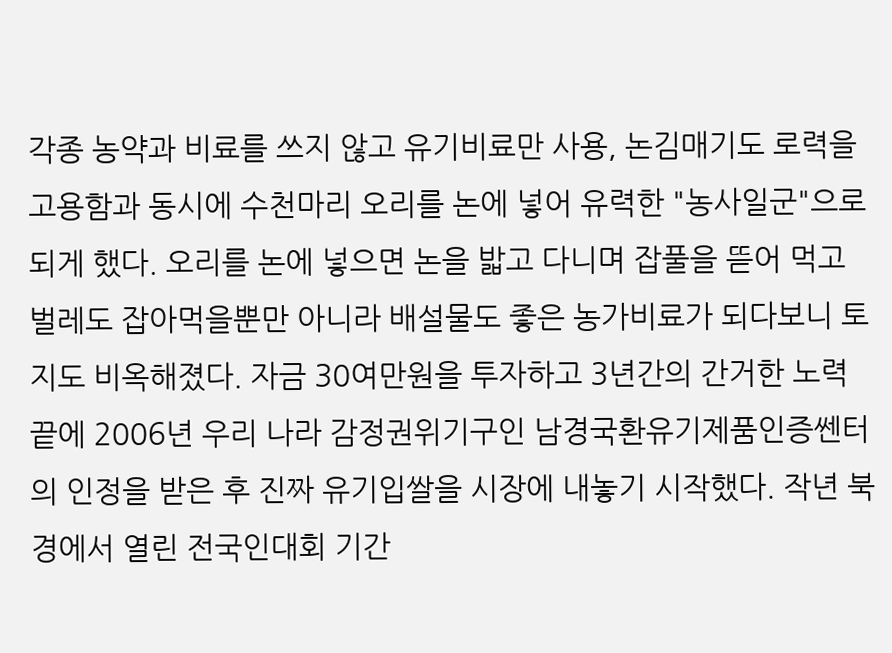각종 농약과 비료를 쓰지 않고 유기비료만 사용, 논김매기도 로력을 고용함과 동시에 수천마리 오리를 논에 넣어 유력한 "농사일군"으로 되게 했다. 오리를 논에 넣으면 논을 밟고 다니며 잡풀을 뜯어 먹고 벌레도 잡아먹을뿐만 아니라 배설물도 좋은 농가비료가 되다보니 토지도 비옥해졌다. 자금 30여만원을 투자하고 3년간의 간거한 노력끝에 2006년 우리 나라 감정권위기구인 남경국환유기제품인증쎈터의 인정을 받은 후 진짜 유기입쌀을 시장에 내놓기 시작했다. 작년 북경에서 열린 전국인대회 기간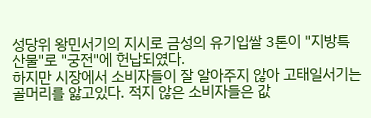성당위 왕민서기의 지시로 금성의 유기입쌀 3톤이 "지방특산물"로 "궁전"에 헌납되였다.
하지만 시장에서 소비자들이 잘 알아주지 않아 고태일서기는 골머리를 앓고있다. 적지 않은 소비자들은 값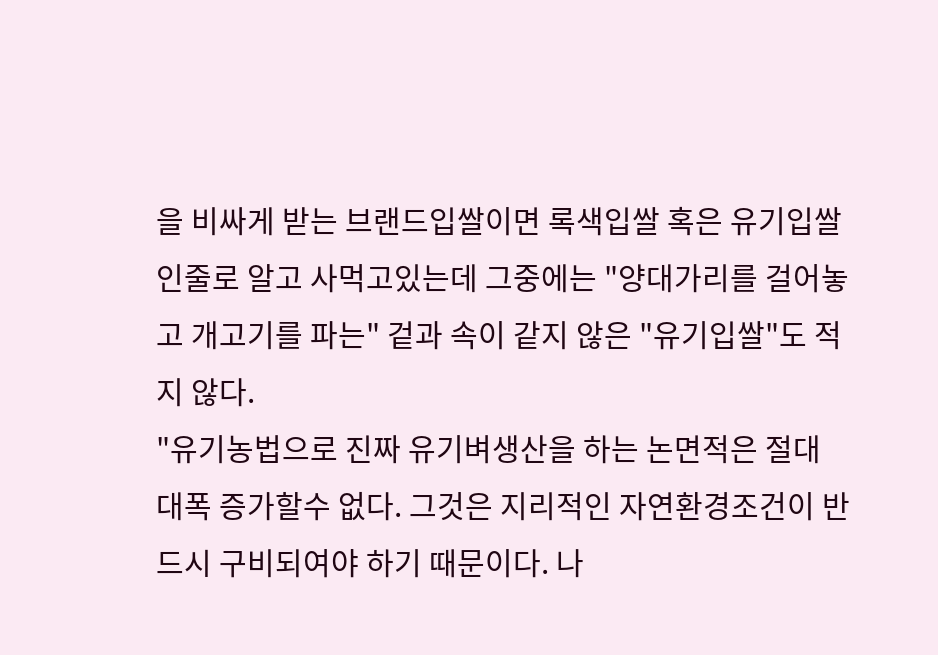을 비싸게 받는 브랜드입쌀이면 록색입쌀 혹은 유기입쌀인줄로 알고 사먹고있는데 그중에는 "양대가리를 걸어놓고 개고기를 파는" 겉과 속이 같지 않은 "유기입쌀"도 적지 않다.
"유기농법으로 진짜 유기벼생산을 하는 논면적은 절대 대폭 증가할수 없다. 그것은 지리적인 자연환경조건이 반드시 구비되여야 하기 때문이다. 나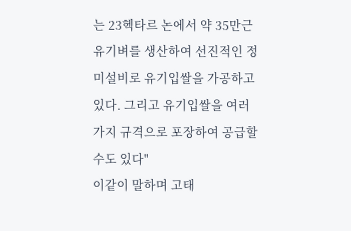는 23헥타르 논에서 약 35만근 유기벼를 생산하여 선진적인 정미설비로 유기입쌀을 가공하고있다. 그리고 유기입쌀을 여러 가지 규격으로 포장하여 공급할수도 있다"
이같이 말하며 고태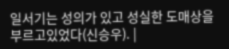일서기는 성의가 있고 성실한 도매상을 부르고있었다(신승우). |